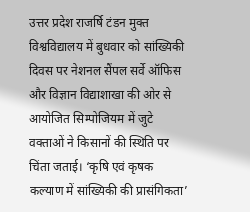उत्तर प्रदेश राजर्षि टंडन मुक्त विश्वविद्यालय में बुधवार को सांख्यिकी दिवस पर नेशनल सैंपल सर्वे ऑफिस और विज्ञान विद्याशाखा की ओर से आयोजित सिम्पोजियम में जुटे वक्ताओं ने किसानों की स्थिति पर चिंता जताई। ‘कृषि एवं कृषक कल्याण में सांख्यिकी की प्रासंगिकता’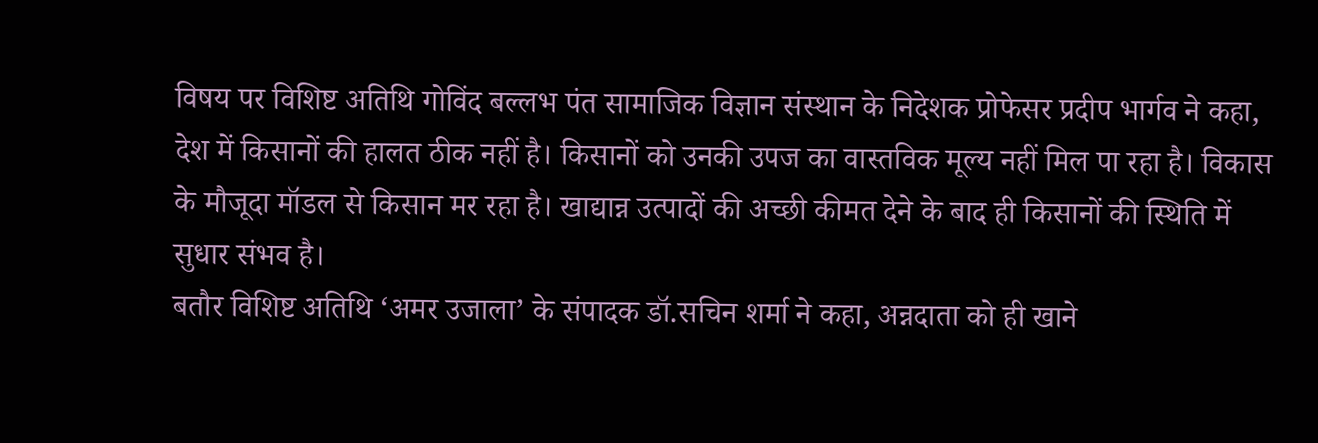विषय पर विशिष्ट अतिथि गोविंद बल्लभ पंत सामाजिक विज्ञान संस्थान के निदेशक प्रोफेसर प्रदीप भार्गव ने कहा, देश में किसानों की हालत ठीक नहीं है। किसानों को उनकी उपज का वास्तविक मूल्य नहीं मिल पा रहा है। विकास के मौजूदा मॉडल से किसान मर रहा है। खाद्यान्न उत्पादों की अच्छी कीमत देने के बाद ही किसानों की स्थिति में सुधार संभव है।
बतौर विशिष्ट अतिथि ‘अमर उजाला’ के संपादक डॉ.सचिन शर्मा ने कहा, अन्नदाता को ही खाने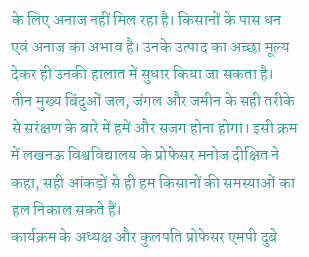के लिए अनाज नहीं मिल रहा है। किसानों के पास धन एवं अनाज का अभाव है। उनके उत्पाद का अच्छा मूल्य देकर ही उनकी हालात में सुधार किया जा सकता है। तीन मुख्य बिंदुओं जल, जंगल और जमीन के सही तरीके से सरंक्षण के बारे में हमें और सजग होना होगा। इसी क्रम में लखनऊ विश्वविद्यालय के प्रोफेसर मनोज दीक्षित ने कहा, सही आंकड़ों से ही हम किसानों की समस्याओं का हल निकाल सकते हैं।
कार्यक्रम के अध्यक्ष और कुलपति प्रोफेसर एमपी दुबे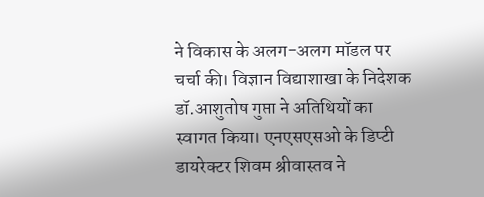ने विकास के अलग-अलग मॉडल पर चर्चा की। विज्ञान विद्याशाखा के निदेशक डॉ.आशुतोष गुप्ता ने अतिथियों का स्वागत किया। एनएसएसओ के डिप्टी डायरेक्टर शिवम श्रीवास्तव ने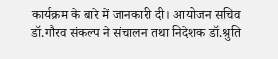कार्यक्रम के बारे में जानकारी दी। आयोजन सचिव डॉ.गौरव संकल्प ने संचालन तथा निदेशक डॉ.श्रुति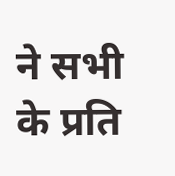ने सभी के प्रति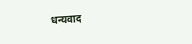धन्यवाद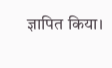ज्ञापित किया।